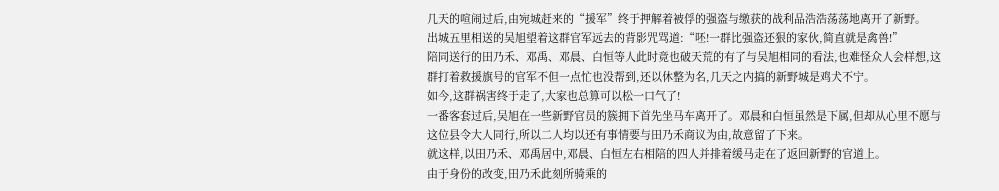几天的喧闹过后,由宛城赶来的“援军”终于押解着被俘的强盗与缴获的战利品浩浩荡荡地离开了新野。
出城五里相送的吴旭望着这群官军远去的背影咒骂道:“呸!一群比强盗还狠的家伙,简直就是禽兽!”
陪同送行的田乃禾、邓禹、邓晨、白恒等人此时竟也破天荒的有了与吴旭相同的看法,也难怪众人会样想,这群打着救援旗号的官军不但一点忙也没帮到,还以休整为名,几天之内搞的新野城是鸡犬不宁。
如今,这群祸害终于走了,大家也总算可以松一口气了!
一番客套过后,吴旭在一些新野官员的簇拥下首先坐马车离开了。邓晨和白恒虽然是下属,但却从心里不愿与这位县令大人同行,所以二人均以还有事情要与田乃禾商议为由,故意留了下来。
就这样,以田乃禾、邓禹居中,邓晨、白恒左右相陪的四人并排着缓马走在了返回新野的官道上。
由于身份的改变,田乃禾此刻所骑乘的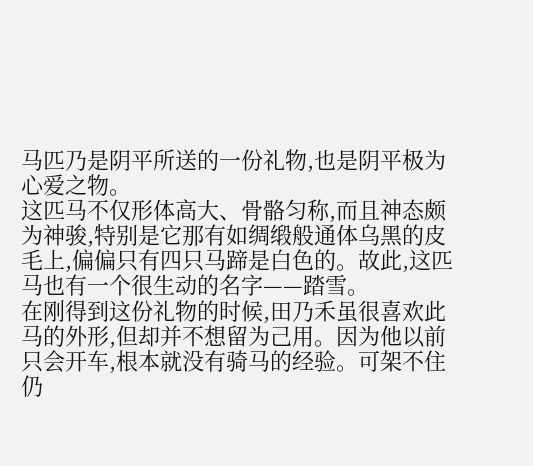马匹乃是阴平所送的一份礼物,也是阴平极为心爱之物。
这匹马不仅形体高大、骨骼匀称,而且神态颇为神骏,特别是它那有如绸缎般通体乌黑的皮毛上,偏偏只有四只马蹄是白色的。故此,这匹马也有一个很生动的名字——踏雪。
在刚得到这份礼物的时候,田乃禾虽很喜欢此马的外形,但却并不想留为己用。因为他以前只会开车,根本就没有骑马的经验。可架不住仍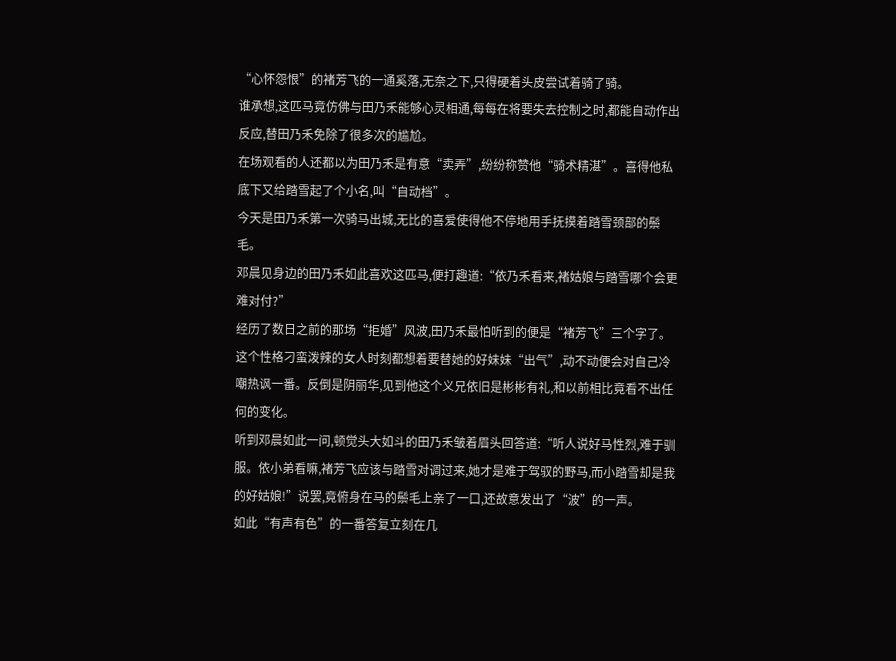“心怀怨恨”的褚芳飞的一通奚落,无奈之下,只得硬着头皮尝试着骑了骑。
谁承想,这匹马竟仿佛与田乃禾能够心灵相通,每每在将要失去控制之时,都能自动作出反应,替田乃禾免除了很多次的尴尬。
在场观看的人还都以为田乃禾是有意“卖弄”,纷纷称赞他“骑术精湛”。喜得他私底下又给踏雪起了个小名,叫“自动档”。
今天是田乃禾第一次骑马出城,无比的喜爱使得他不停地用手抚摸着踏雪颈部的鬃毛。
邓晨见身边的田乃禾如此喜欢这匹马,便打趣道:“依乃禾看来,褚姑娘与踏雪哪个会更难对付?”
经历了数日之前的那场“拒婚”风波,田乃禾最怕听到的便是“褚芳飞”三个字了。这个性格刁蛮泼辣的女人时刻都想着要替她的好妹妹“出气”,动不动便会对自己冷嘲热讽一番。反倒是阴丽华,见到他这个义兄依旧是彬彬有礼,和以前相比竟看不出任何的变化。
听到邓晨如此一问,顿觉头大如斗的田乃禾皱着眉头回答道:“听人说好马性烈,难于驯服。依小弟看嘛,褚芳飞应该与踏雪对调过来,她才是难于驾驭的野马,而小踏雪却是我的好姑娘!”说罢,竟俯身在马的鬃毛上亲了一口,还故意发出了“波”的一声。
如此“有声有色”的一番答复立刻在几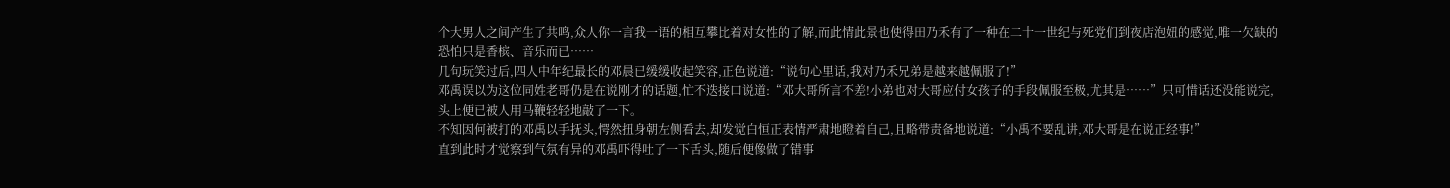个大男人之间产生了共鸣,众人你一言我一语的相互攀比着对女性的了解,而此情此景也使得田乃禾有了一种在二十一世纪与死党们到夜店泡妞的感觉,唯一欠缺的恐怕只是香槟、音乐而已……
几句玩笑过后,四人中年纪最长的邓晨已缓缓收起笑容,正色说道:“说句心里话,我对乃禾兄弟是越来越佩服了!”
邓禹误以为这位同姓老哥仍是在说刚才的话题,忙不迭接口说道:“邓大哥所言不差!小弟也对大哥应付女孩子的手段佩服至极,尤其是……”只可惜话还没能说完,头上便已被人用马鞭轻轻地敲了一下。
不知因何被打的邓禹以手抚头,愕然扭身朝左侧看去,却发觉白恒正表情严肃地瞪着自己,且略带责备地说道:“小禹不要乱讲,邓大哥是在说正经事!”
直到此时才觉察到气氛有异的邓禹吓得吐了一下舌头,随后便像做了错事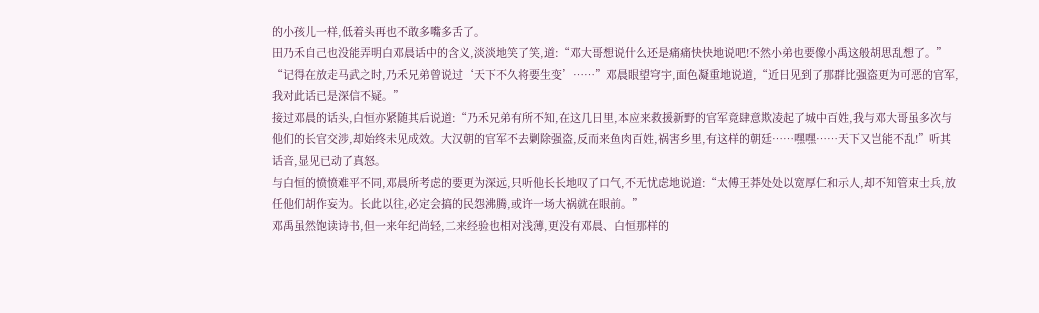的小孩儿一样,低着头再也不敢多嘴多舌了。
田乃禾自己也没能弄明白邓晨话中的含义,淡淡地笑了笑,道:“邓大哥想说什么还是痛痛快快地说吧!不然小弟也要像小禹这般胡思乱想了。”
“记得在放走马武之时,乃禾兄弟曾说过‘天下不久将要生变’……”邓晨眼望穹宇,面色凝重地说道,“近日见到了那群比强盗更为可恶的官军,我对此话已是深信不疑。”
接过邓晨的话头,白恒亦紧随其后说道:“乃禾兄弟有所不知,在这几日里,本应来救援新野的官军竟肆意欺凌起了城中百姓,我与邓大哥虽多次与他们的长官交涉,却始终未见成效。大汉朝的官军不去剿除强盗,反而来鱼肉百姓,祸害乡里,有这样的朝廷……嘿嘿……天下又岂能不乱!”听其话音,显见已动了真怒。
与白恒的愤愤难平不同,邓晨所考虑的要更为深远,只听他长长地叹了口气,不无忧虑地说道:“太傅王莽处处以宽厚仁和示人,却不知管束士兵,放任他们胡作妄为。长此以往,必定会搞的民怨沸腾,或许一场大祸就在眼前。”
邓禹虽然饱读诗书,但一来年纪尚轻,二来经验也相对浅薄,更没有邓晨、白恒那样的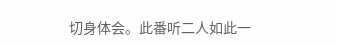切身体会。此番听二人如此一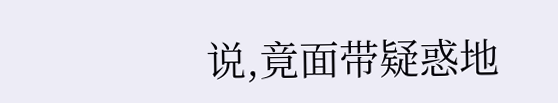说,竟面带疑惑地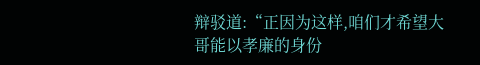辩驳道:“正因为这样,咱们才希望大哥能以孝廉的身份